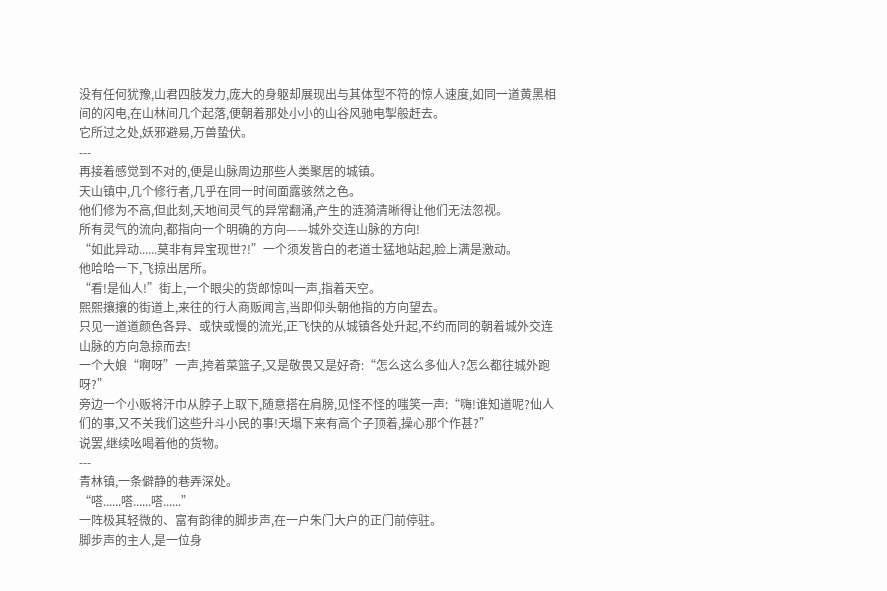没有任何犹豫,山君四肢发力,庞大的身躯却展现出与其体型不符的惊人速度,如同一道黄黑相间的闪电,在山林间几个起落,便朝着那处小小的山谷风驰电掣般赶去。
它所过之处,妖邪避易,万兽蛰伏。
---
再接着感觉到不对的,便是山脉周边那些人类聚居的城镇。
天山镇中,几个修行者,几乎在同一时间面露骇然之色。
他们修为不高,但此刻,天地间灵气的异常翻涌,产生的涟漪清晰得让他们无法忽视。
所有灵气的流向,都指向一个明确的方向——城外交连山脉的方向!
“如此异动......莫非有异宝现世?!”一个须发皆白的老道士猛地站起,脸上满是激动。
他哈哈一下,飞掠出居所。
“看!是仙人!”街上,一个眼尖的货郎惊叫一声,指着天空。
熙熙攘攘的街道上,来往的行人商贩闻言,当即仰头朝他指的方向望去。
只见一道道颜色各异、或快或慢的流光,正飞快的从城镇各处升起,不约而同的朝着城外交连山脉的方向急掠而去!
一个大娘“啊呀”一声,挎着菜篮子,又是敬畏又是好奇:“怎么这么多仙人?怎么都往城外跑呀?”
旁边一个小贩将汗巾从脖子上取下,随意搭在肩膀,见怪不怪的嗤笑一声:“嗨!谁知道呢?仙人们的事,又不关我们这些升斗小民的事!天塌下来有高个子顶着,操心那个作甚?”
说罢,继续吆喝着他的货物。
---
青林镇,一条僻静的巷弄深处。
“嗒......嗒......嗒......”
一阵极其轻微的、富有韵律的脚步声,在一户朱门大户的正门前停驻。
脚步声的主人,是一位身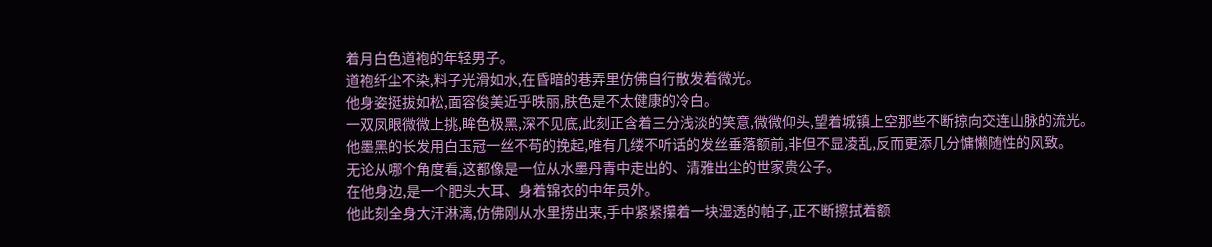着月白色道袍的年轻男子。
道袍纤尘不染,料子光滑如水,在昏暗的巷弄里仿佛自行散发着微光。
他身姿挺拔如松,面容俊美近乎昳丽,肤色是不太健康的冷白。
一双凤眼微微上挑,眸色极黑,深不见底,此刻正含着三分浅淡的笑意,微微仰头,望着城镇上空那些不断掠向交连山脉的流光。
他墨黑的长发用白玉冠一丝不苟的挽起,唯有几缕不听话的发丝垂落额前,非但不显凌乱,反而更添几分慵懒随性的风致。
无论从哪个角度看,这都像是一位从水墨丹青中走出的、清雅出尘的世家贵公子。
在他身边,是一个肥头大耳、身着锦衣的中年员外。
他此刻全身大汗淋漓,仿佛刚从水里捞出来,手中紧紧攥着一块湿透的帕子,正不断擦拭着额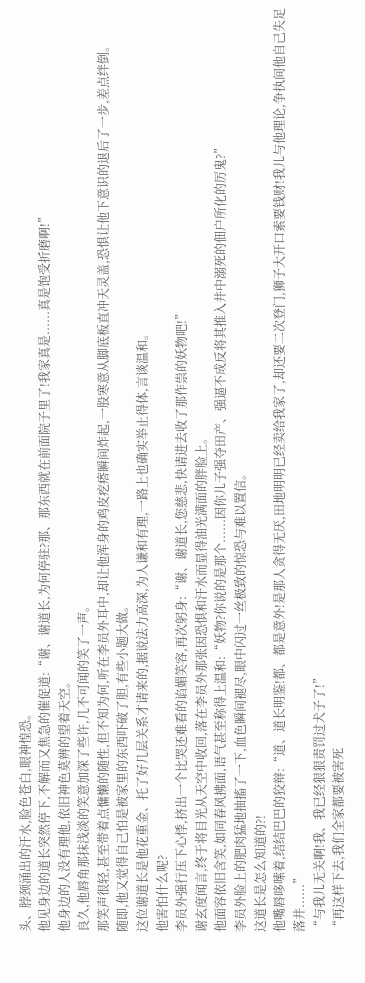头、脖颈涌出的汗水,脸色苍白,眼神惶恐。
他见身边的道长突然停下,不解而又焦急的催促道:“谢、谢道长,为何停驻?那、那东西就在前面院子里了!我家真是......真是饱受折磨啊!”
他身边的人没有理他,依旧神色莫辨的望着天空。
良久,他唇角那抹浅淡的笑意加深了些许,几不可闻的笑了一声。
那笑声很轻,甚至带着点慵懒的随性,但不知为何,听在李员外耳中,却让他浑身的鸡皮疙瘩瞬间炸起,一股寒意从脚底板直冲天灵盖,恐惧让他下意识的退后了一步,差点绊倒。
随即,他又觉得自己怕是被家里的东西吓破了胆,有些小题大做。
这位谢道长是他花重金、托了好几层关系才请来的,据说法力高深,为人谦和有理,一路上也确实举止得体,言谈温和。
他害怕什么呢?
李员外强行压下心悸,挤出一个比哭还难看的谄媚笑容,再次躬身:“谢、谢道长,您慈悲,快请进去收了那作祟的妖物吧!”
谢玄度闻言,终于将目光从天空中收回,落在李员外那张因恐惧和汗水而显得油光满面的胖脸上。
他面容依旧含笑,如同春风拂面,语气甚至称得上温和:“妖物?你说的是那个......因你儿子强夺田产、强逼不成反将其推入井中溺死的佃户所化的厉鬼?”
李员外脸上的肥肉猛地抽搐了一下,血色瞬间褪尽,眼中闪过一丝极致的惊恐与难以置信。
这道长是怎么知道的?!
他嘴唇哆嗦着,结结巴巴的狡辩:“道、道长明鉴!都、都是意外!是那人贪得无厌,田地明明已经卖给我家了,却还要二次登门,狮子大开口索要钱财!我儿与他理论,争执间他自己失足落井......”
“与我儿无关啊!我、我已经狠狠责罚过犬子了!”
“再这样下去,我们全家都要被害死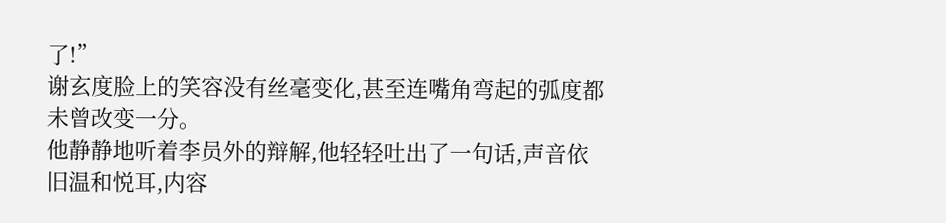了!”
谢玄度脸上的笑容没有丝毫变化,甚至连嘴角弯起的弧度都未曾改变一分。
他静静地听着李员外的辩解,他轻轻吐出了一句话,声音依旧温和悦耳,内容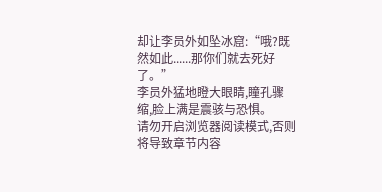却让李员外如坠冰窟:“哦?既然如此......那你们就去死好了。”
李员外猛地瞪大眼睛,瞳孔骤缩,脸上满是震骇与恐惧。
请勿开启浏览器阅读模式,否则将导致章节内容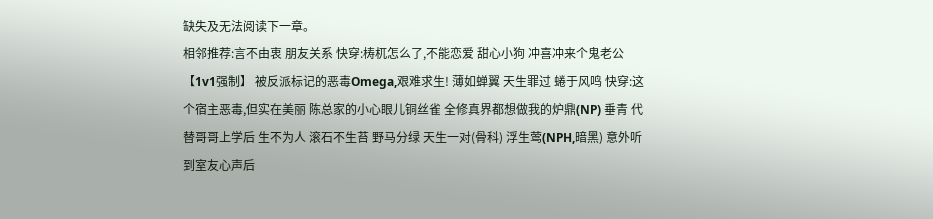缺失及无法阅读下一章。
相邻推荐:言不由衷 朋友关系 快穿:梼杌怎么了,不能恋爱 甜心小狗 冲喜冲来个鬼老公【1v1强制】 被反派标记的恶毒Omega,艰难求生! 薄如蝉翼 天生罪过 蜷于风鸣 快穿:这个宿主恶毒,但实在美丽 陈总家的小心眼儿铜丝雀 全修真界都想做我的炉鼎(NP) 垂青 代替哥哥上学后 生不为人 滚石不生苔 野马分绿 天生一对(骨科) 浮生莺(NPH,暗黑) 意外听到室友心声后